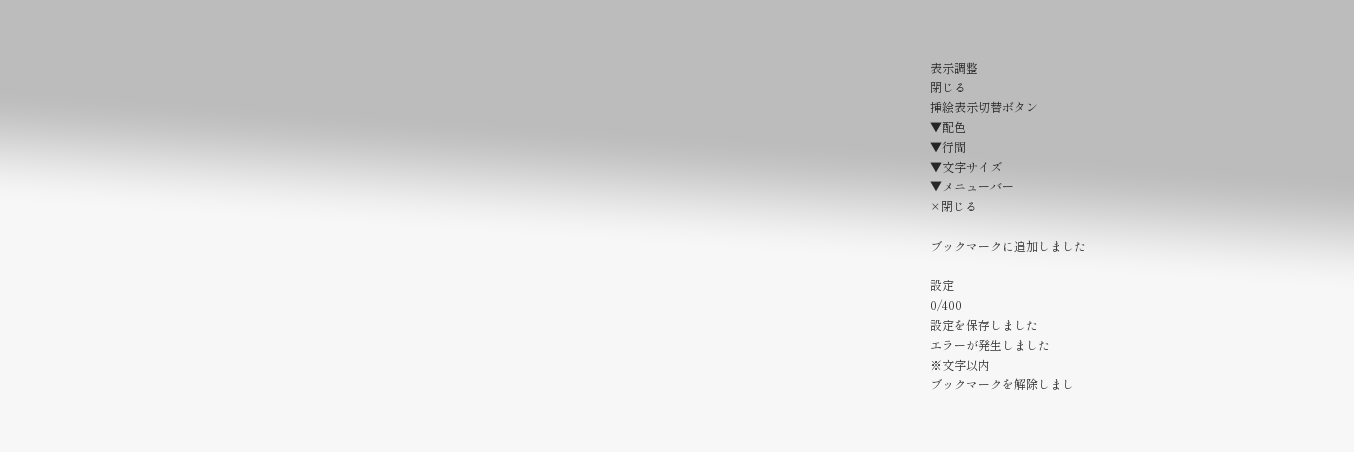表示調整
閉じる
挿絵表示切替ボタン
▼配色
▼行間
▼文字サイズ
▼メニューバー
×閉じる

ブックマークに追加しました

設定
0/400
設定を保存しました
エラーが発生しました
※文字以内
ブックマークを解除しまし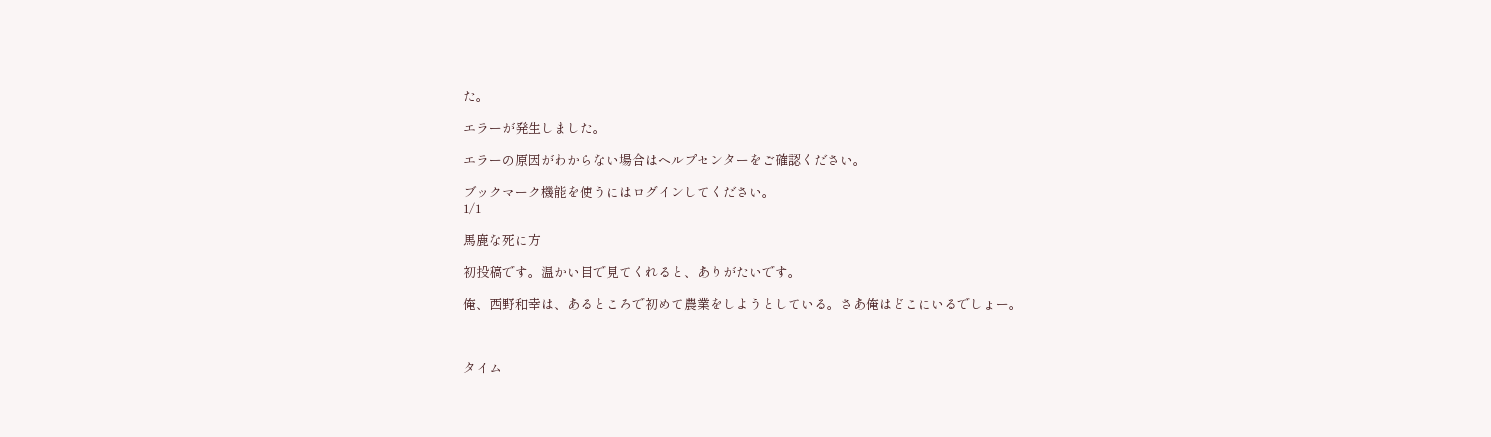た。

エラーが発生しました。

エラーの原因がわからない場合はヘルプセンターをご確認ください。

ブックマーク機能を使うにはログインしてください。
1/1

馬鹿な死に方

初投稿です。温かい目で見てくれると、ありがたいです。

俺、西野和幸は、あるところで初めて農業をしようとしている。さあ俺はどこにいるでしょー。



タイム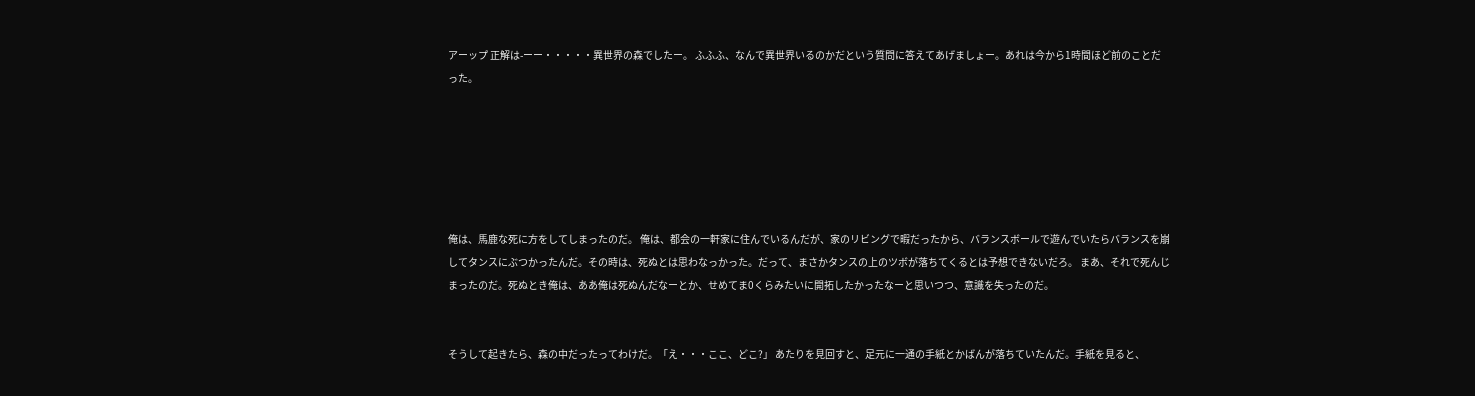アーップ 正解は-ーー・・・・・異世界の森でしたー。 ふふふ、なんで異世界いるのかだという質問に答えてあげましょー。あれは今から1時間ほど前のことだった。






俺は、馬鹿な死に方をしてしまったのだ。 俺は、都会の一軒家に住んでいるんだが、家のリビングで暇だったから、バランスボールで遊んでいたらバランスを崩してタンスにぶつかったんだ。その時は、死ぬとは思わなっかった。だって、まさかタンスの上のツボが落ちてくるとは予想できないだろ。 まあ、それで死んじまったのだ。死ぬとき俺は、ああ俺は死ぬんだなーとか、せめてま0くらみたいに開拓したかったなーと思いつつ、意識を失ったのだ。


そうして起きたら、森の中だったってわけだ。「え・・・ここ、どこ?」 あたりを見回すと、足元に一通の手紙とかばんが落ちていたんだ。手紙を見ると、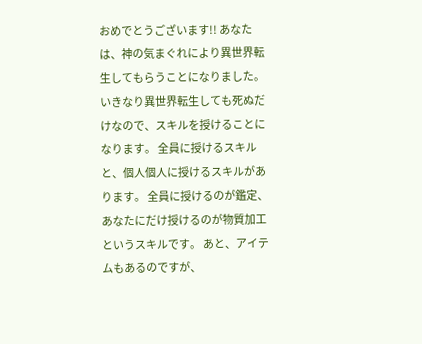おめでとうございます!! あなたは、神の気まぐれにより異世界転生してもらうことになりました。 いきなり異世界転生しても死ぬだけなので、スキルを授けることになります。 全員に授けるスキルと、個人個人に授けるスキルがあります。 全員に授けるのが鑑定、あなたにだけ授けるのが物質加工というスキルです。 あと、アイテムもあるのですが、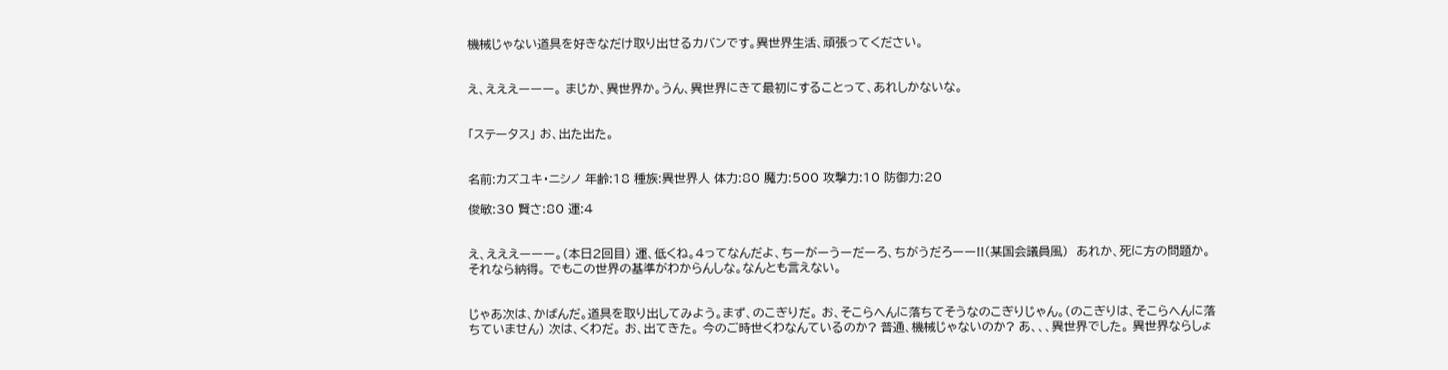機械じゃない道具を好きなだけ取り出せるカバンです。異世界生活、頑張ってください。


え、えええーーー。 まじか、異世界か。うん、異世界にきて最初にすることって、あれしかないな。


「ステータス」 お、出た出た。


名前:カズユキ・ニシノ 年齢:18 種族:異世界人 体力:80 魔力:500 攻撃力:10 防御力:20

俊敏:30 賢さ:80 運:4


え、えええーーー。(本日2回目) 運、低くね。4ってなんだよ、ちーがーうーだーろ、ちがうだろーー!!(某国会議員風)  あれか、死に方の問題か。それなら納得。 でもこの世界の基準がわからんしな。なんとも言えない。


じゃあ次は、かばんだ。道具を取り出してみよう。まず、のこぎりだ。 お、そこらへんに落ちてそうなのこぎりじゃん。(のこぎりは、そこらへんに落ちていません) 次は、くわだ。 お、出てきた。 今のご時世くわなんているのか? 普通、機械じゃないのか? あ、、、異世界でした。 異世界ならしょ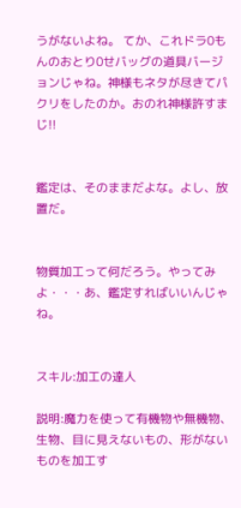うがないよね。 てか、これドラ0もんのおとり0せバッグの道具バージョンじゃね。神様もネタが尽きてパクリをしたのか。おのれ神様許すまじ!!


鑑定は、そのままだよな。よし、放置だ。


物質加工って何だろう。やってみよ・・・あ、鑑定すればいいんじゃね。


スキル:加工の達人

説明:魔力を使って有機物や無機物、生物、目に見えないもの、形がないものを加工す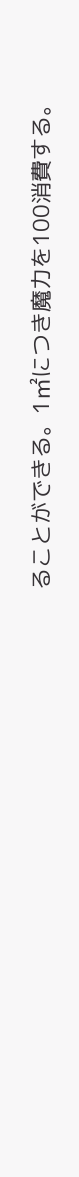ることができる。1㎡につき魔力を100消費する。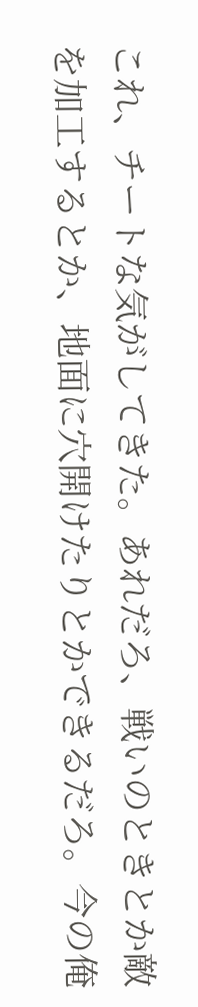これ、チートな気がしてきた。あれだろ、戦いのときとか敵を加工するとか、地面に穴開けたりとかできるだろ。今の俺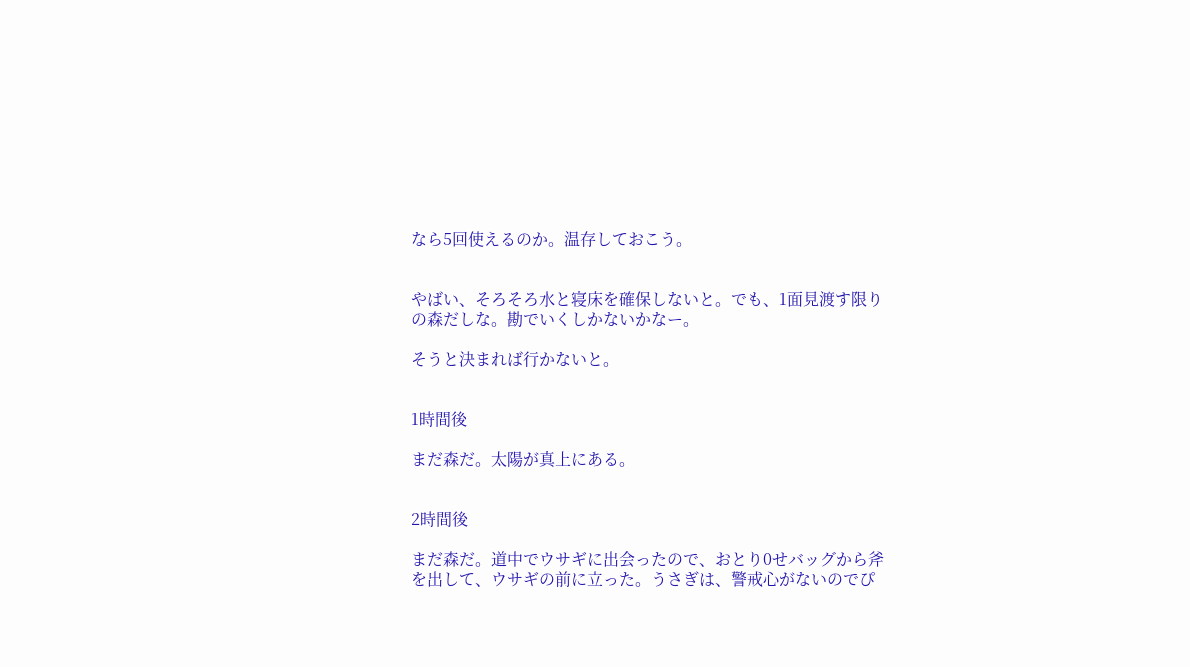なら5回使えるのか。温存しておこう。


やばい、そろそろ水と寝床を確保しないと。でも、1面見渡す限りの森だしな。勘でいくしかないかなー。

そうと決まれば行かないと。


1時間後

まだ森だ。太陽が真上にある。


2時間後

まだ森だ。道中でウサギに出会ったので、おとり0せバッグから斧を出して、ウサギの前に立った。うさぎは、警戒心がないのでぴ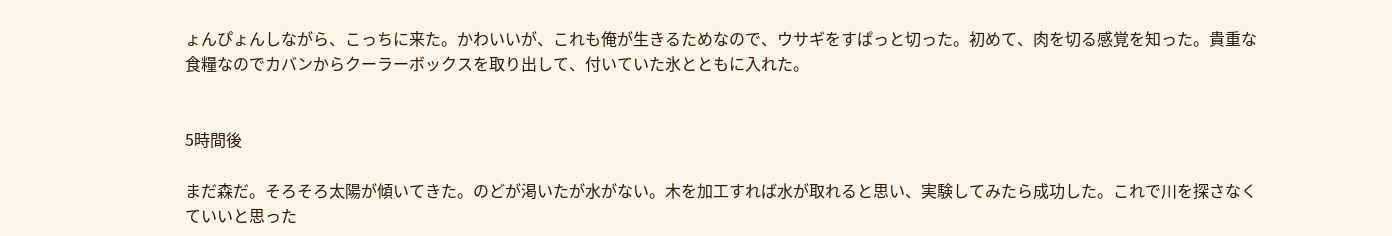ょんぴょんしながら、こっちに来た。かわいいが、これも俺が生きるためなので、ウサギをすぱっと切った。初めて、肉を切る感覚を知った。貴重な食糧なのでカバンからクーラーボックスを取り出して、付いていた氷とともに入れた。


5時間後

まだ森だ。そろそろ太陽が傾いてきた。のどが渇いたが水がない。木を加工すれば水が取れると思い、実験してみたら成功した。これで川を探さなくていいと思った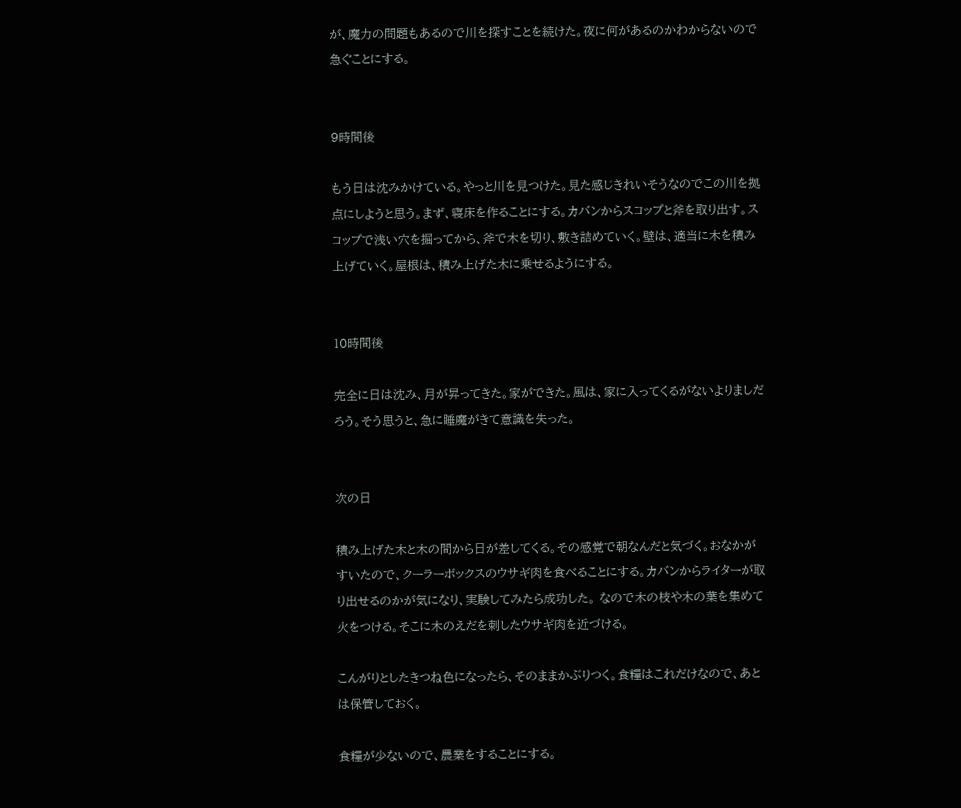が、魔力の問題もあるので川を探すことを続けた。夜に何があるのかわからないので急ぐことにする。


9時間後

もう日は沈みかけている。やっと川を見つけた。見た感じきれいそうなのでこの川を拠点にしようと思う。まず、寝床を作ることにする。カバンからスコップと斧を取り出す。スコップで浅い穴を掘ってから、斧で木を切り、敷き詰めていく。壁は、適当に木を積み上げていく。屋根は、積み上げた木に乗せるようにする。


10時間後

完全に日は沈み、月が昇ってきた。家ができた。風は、家に入ってくるがないよりましだろう。そう思うと、急に睡魔がきて意識を失った。


次の日

積み上げた木と木の間から日が差してくる。その感覚で朝なんだと気づく。おなかがすいたので、クーラーボックスのウサギ肉を食べることにする。カバンからライターが取り出せるのかが気になり、実験してみたら成功した。 なので木の枝や木の葉を集めて火をつける。そこに木のえだを刺したウサギ肉を近づける。

こんがりとしたきつね色になったら、そのままかぶりつく。食糧はこれだけなので、あとは保管しておく。

食糧が少ないので、農業をすることにする。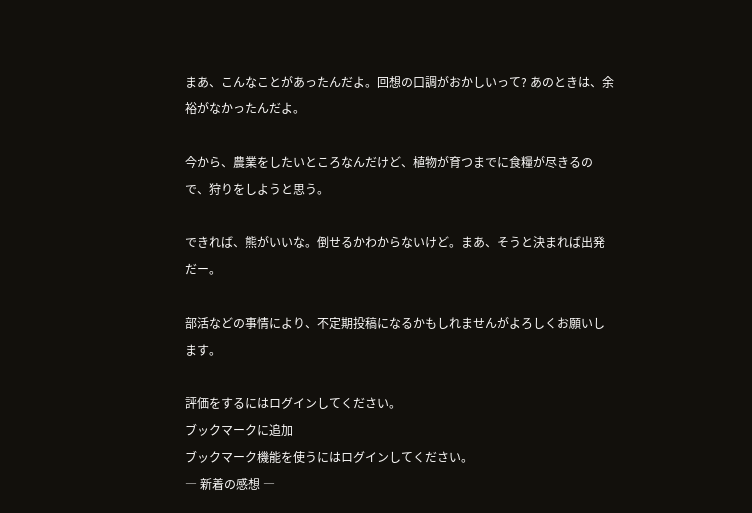まあ、こんなことがあったんだよ。回想の口調がおかしいって? あのときは、余裕がなかったんだよ。

今から、農業をしたいところなんだけど、植物が育つまでに食糧が尽きるので、狩りをしようと思う。

できれば、熊がいいな。倒せるかわからないけど。まあ、そうと決まれば出発だー。

部活などの事情により、不定期投稿になるかもしれませんがよろしくお願いします。

評価をするにはログインしてください。
ブックマークに追加
ブックマーク機能を使うにはログインしてください。
― 新着の感想 ―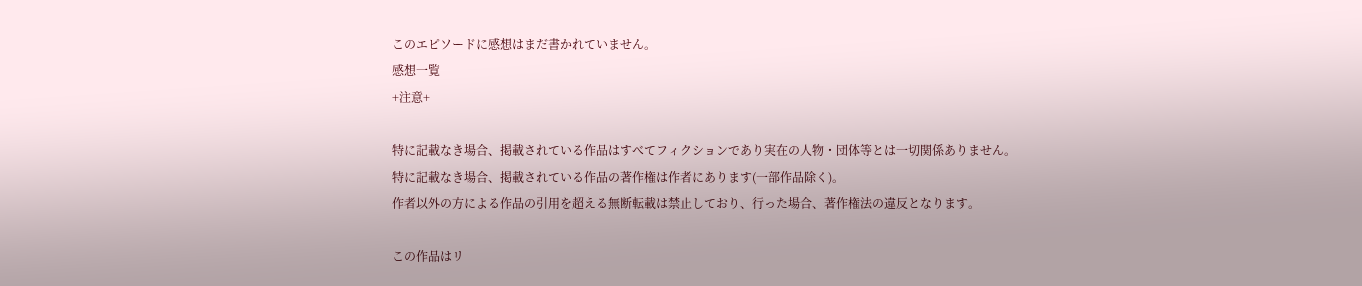このエピソードに感想はまだ書かれていません。
感想一覧
+注意+

特に記載なき場合、掲載されている作品はすべてフィクションであり実在の人物・団体等とは一切関係ありません。
特に記載なき場合、掲載されている作品の著作権は作者にあります(一部作品除く)。
作者以外の方による作品の引用を超える無断転載は禁止しており、行った場合、著作権法の違反となります。

この作品はリ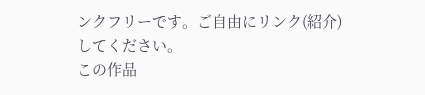ンクフリーです。ご自由にリンク(紹介)してください。
この作品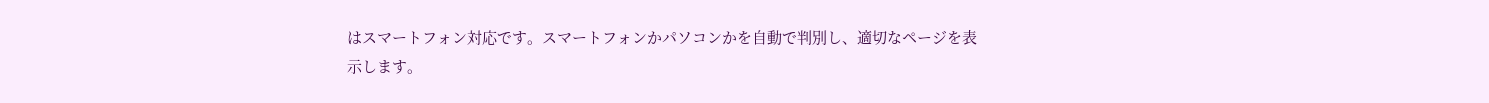はスマートフォン対応です。スマートフォンかパソコンかを自動で判別し、適切なページを表示します。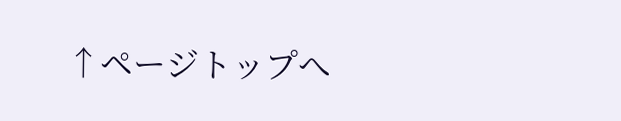↑ページトップへ